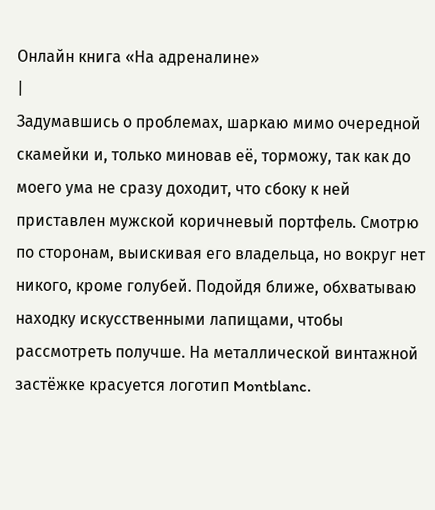Онлайн книга «На адреналине»
|
Задумавшись о проблемах, шаркаю мимо очередной скамейки и, только миновав её, торможу, так как до моего ума не сразу доходит, что сбоку к ней приставлен мужской коричневый портфель. Смотрю по сторонам, выискивая его владельца, но вокруг нет никого, кроме голубей. Подойдя ближе, обхватываю находку искусственными лапищами, чтобы рассмотреть получше. На металлической винтажной застёжке красуется логотип Montblanc.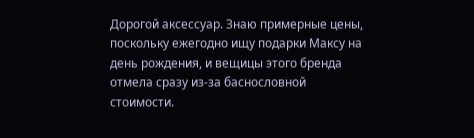Дорогой аксессуар. Знаю примерные цены, поскольку ежегодно ищу подарки Максу на день рождения, и вещицы этого бренда отмела сразу из-за баснословной стоимости.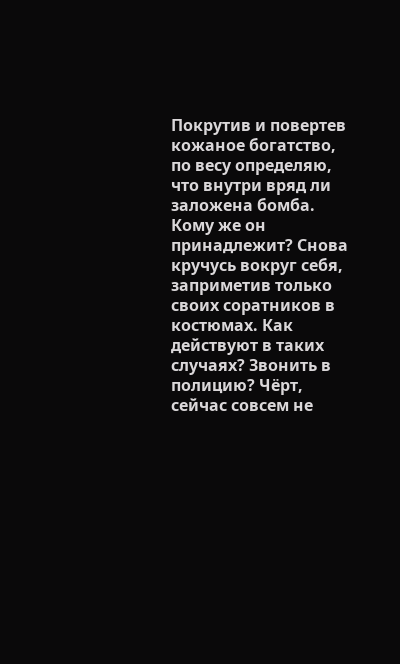Покрутив и повертев кожаное богатство, по весу определяю, что внутри вряд ли заложена бомба. Кому же он принадлежит? Снова кручусь вокруг себя, заприметив только своих соратников в костюмах. Как действуют в таких случаях? Звонить в полицию? Чёрт, сейчас совсем не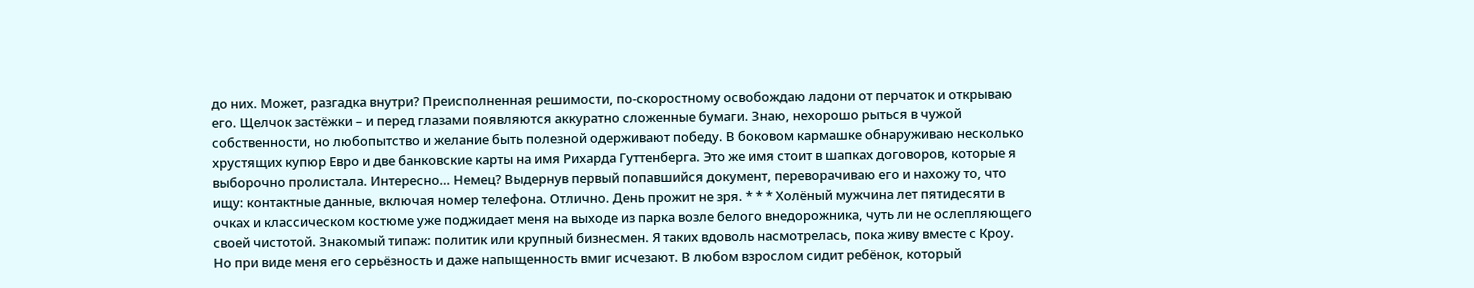до них. Может, разгадка внутри? Преисполненная решимости, по-скоростному освобождаю ладони от перчаток и открываю его. Щелчок застёжки – и перед глазами появляются аккуратно сложенные бумаги. Знаю, нехорошо рыться в чужой собственности, но любопытство и желание быть полезной одерживают победу. В боковом кармашке обнаруживаю несколько хрустящих купюр Евро и две банковские карты на имя Рихарда Гуттенберга. Это же имя стоит в шапках договоров, которые я выборочно пролистала. Интересно… Немец? Выдернув первый попавшийся документ, переворачиваю его и нахожу то, что ищу: контактные данные, включая номер телефона. Отлично. День прожит не зря. * * * Холёный мужчина лет пятидесяти в очках и классическом костюме уже поджидает меня на выходе из парка возле белого внедорожника, чуть ли не ослепляющего своей чистотой. Знакомый типаж: политик или крупный бизнесмен. Я таких вдоволь насмотрелась, пока живу вместе с Кроу. Но при виде меня его серьёзность и даже напыщенность вмиг исчезают. В любом взрослом сидит ребёнок, который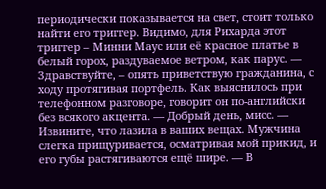периодически показывается на свет, стоит только найти его триггер. Видимо, для Рихарда этот триггер – Минни Маус или её красное платье в белый горох, раздуваемое ветром, как парус. — Здравствуйте, – опять приветствую гражданина, с ходу протягивая портфель. Как выяснилось при телефонном разговоре, говорит он по-английски без всякого акцента. — Добрый день, мисс. — Извините, что лазила в ваших вещах. Мужчина слегка прищуривается, осматривая мой прикид, и его губы растягиваются ещё шире. — В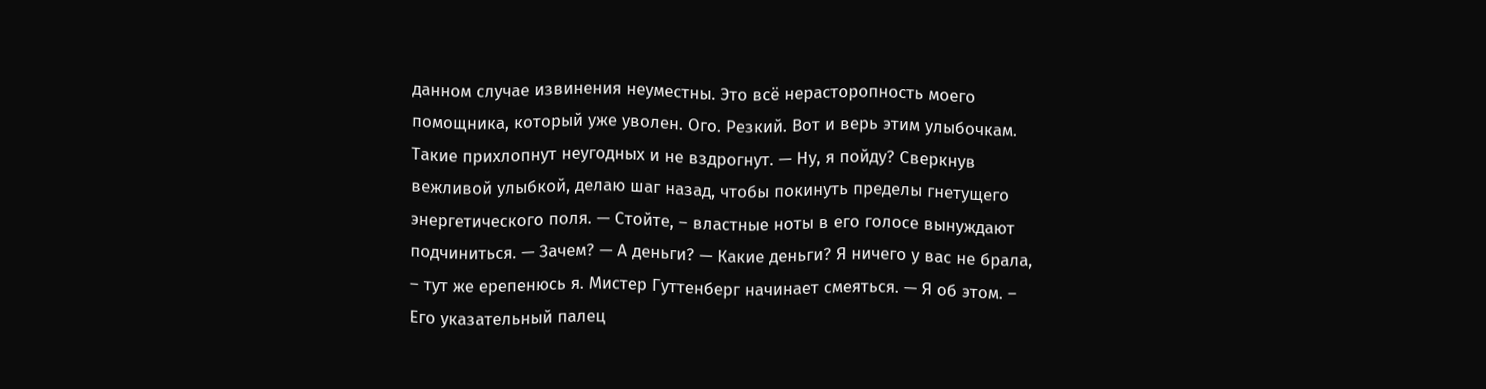данном случае извинения неуместны. Это всё нерасторопность моего помощника, который уже уволен. Ого. Резкий. Вот и верь этим улыбочкам. Такие прихлопнут неугодных и не вздрогнут. — Ну, я пойду? Сверкнув вежливой улыбкой, делаю шаг назад, чтобы покинуть пределы гнетущего энергетического поля. — Стойте, – властные ноты в его голосе вынуждают подчиниться. — Зачем? — А деньги? — Какие деньги? Я ничего у вас не брала, – тут же ерепенюсь я. Мистер Гуттенберг начинает смеяться. — Я об этом. – Его указательный палец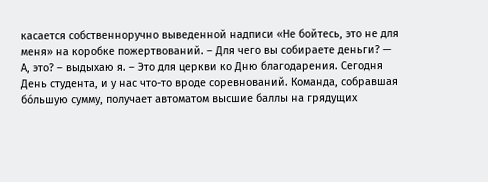касается собственноручно выведенной надписи «Не бойтесь, это не для меня» на коробке пожертвований. – Для чего вы собираете деньги? — А, это? – выдыхаю я. – Это для церкви ко Дню благодарения. Сегодня День студента, и у нас что-то вроде соревнований. Команда, собравшая бо́льшую сумму, получает автоматом высшие баллы на грядущих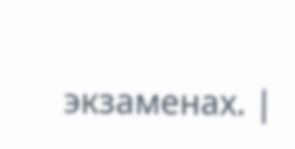экзаменах. |